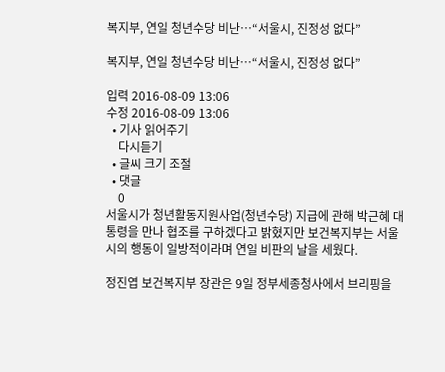복지부, 연일 청년수당 비난…“서울시, 진정성 없다”

복지부, 연일 청년수당 비난…“서울시, 진정성 없다”

입력 2016-08-09 13:06
수정 2016-08-09 13:06
  • 기사 읽어주기
    다시듣기
  • 글씨 크기 조절
  • 댓글
    0
서울시가 청년활동지원사업(청년수당) 지급에 관해 박근혜 대통령을 만나 협조를 구하겠다고 밝혔지만 보건복지부는 서울시의 행동이 일방적이라며 연일 비판의 날을 세웠다.

정진엽 보건복지부 장관은 9일 정부세종청사에서 브리핑을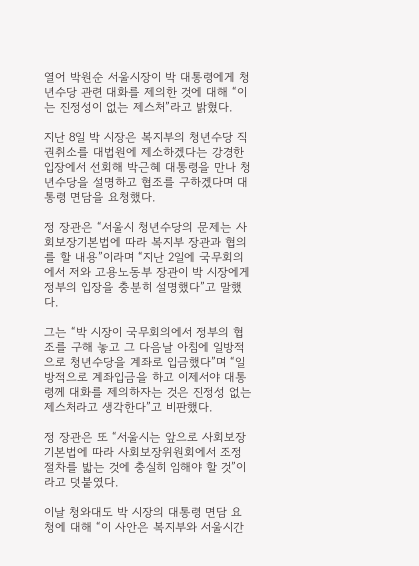열어 박원순 서울시장이 박 대통령에게 청년수당 관련 대화를 제의한 것에 대해 “이는 진정성이 없는 제스처”라고 밝혔다.

지난 8일 박 시장은 복지부의 청년수당 직권취소를 대법원에 제소하겠다는 강경한 입장에서 선회해 박근혜 대통령을 만나 청년수당을 설명하고 협조를 구하겠다며 대통령 면담을 요청했다.

정 장관은 “서울시 청년수당의 문제는 사회보장기본법에 따라 복지부 장관과 협의를 할 내용”이라며 “지난 2일에 국무회의에서 저와 고용노동부 장관이 박 시장에게 정부의 입장을 충분히 설명했다”고 말했다.

그는 “박 시장이 국무회의에서 정부의 협조를 구해 놓고 그 다음날 아침에 일방적으로 청년수당을 계좌로 입금했다”며 “일방적으로 계좌입금을 하고 이제서야 대통령께 대화를 제의하자는 것은 진정성 없는 제스처라고 생각한다”고 비판했다.

정 장관은 또 “서울시는 앞으로 사회보장기본법에 따라 사회보장위원회에서 조정 절차를 밟는 것에 충실히 임해야 할 것”이라고 덧붙였다.

이날 청와대도 박 시장의 대통령 면담 요청에 대해 “이 사안은 복지부와 서울시간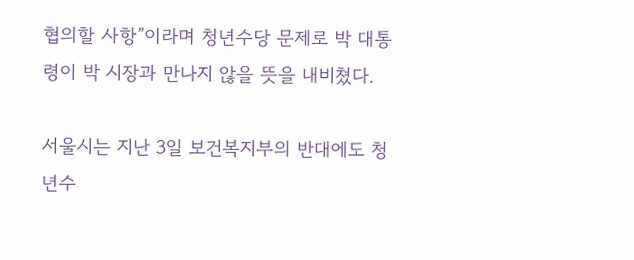협의할 사항”이라며 청년수당 문제로 박 대통령이 박 시장과 만나지 않을 뜻을 내비쳤다.

서울시는 지난 3일 보건복지부의 반대에도 청년수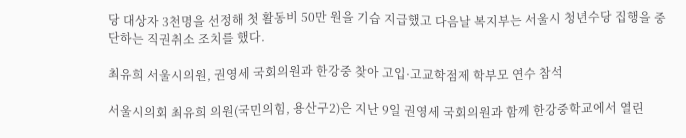당 대상자 3천명을 선정해 첫 활동비 50만 원을 기습 지급했고 다음날 복지부는 서울시 청년수당 집행을 중단하는 직권취소 조치를 했다.

최유희 서울시의원, 권영세 국회의원과 한강중 찾아 고입·고교학점제 학부모 연수 참석

서울시의회 최유희 의원(국민의힘, 용산구2)은 지난 9일 권영세 국회의원과 함께 한강중학교에서 열린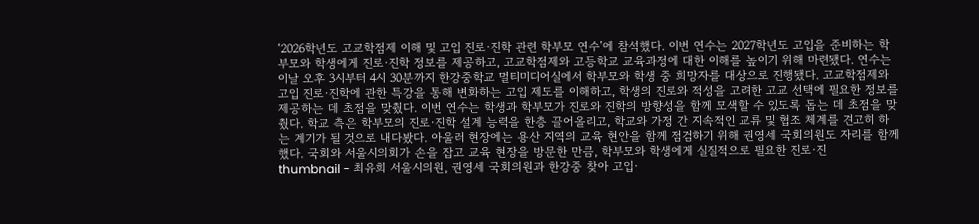‘2026학년도 고교학점제 이해 및 고입 진로·진학 관련 학부모 연수’에 참석했다. 이번 연수는 2027학년도 고입을 준비하는 학부모와 학생에게 진로·진학 정보를 제공하고, 고교학점제와 고등학교 교육과정에 대한 이해를 높이기 위해 마련됐다. 연수는 이날 오후 3시부터 4시 30분까지 한강중학교 멀티미디어실에서 학부모와 학생 중 희망자를 대상으로 진행됐다. 고교학점제와 고입 진로·진학에 관한 특강을 통해 변화하는 고입 제도를 이해하고, 학생의 진로와 적성을 고려한 고교 선택에 필요한 정보를 제공하는 데 초점을 맞췄다. 이번 연수는 학생과 학부모가 진로와 진학의 방향성을 함께 모색할 수 있도록 돕는 데 초점을 맞췄다. 학교 측은 학부모의 진로·진학 설계 능력을 한층 끌어올리고, 학교와 가정 간 지속적인 교류 및 협조 체계를 견고히 하는 계기가 될 것으로 내다봤다. 아울러 현장에는 용산 지역의 교육 현안을 함께 점검하기 위해 권영세 국회의원도 자리를 함께했다. 국회와 서울시의회가 손을 잡고 교육 현장을 방문한 만큼, 학부모와 학생에게 실질적으로 필요한 진로·진
thumbnail - 최유희 서울시의원, 권영세 국회의원과 한강중 찾아 고입·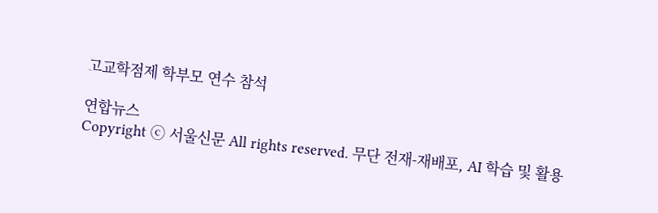고교학점제 학부모 연수 참석

연합뉴스
Copyright ⓒ 서울신문 All rights reserved. 무단 전재-재배포, AI 학습 및 활용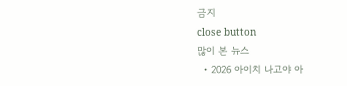금지
close button
많이 본 뉴스
  • 2026 아이치 나고야 아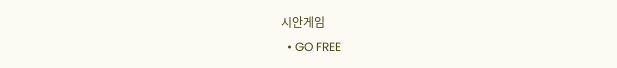시안게임
  • GO FREE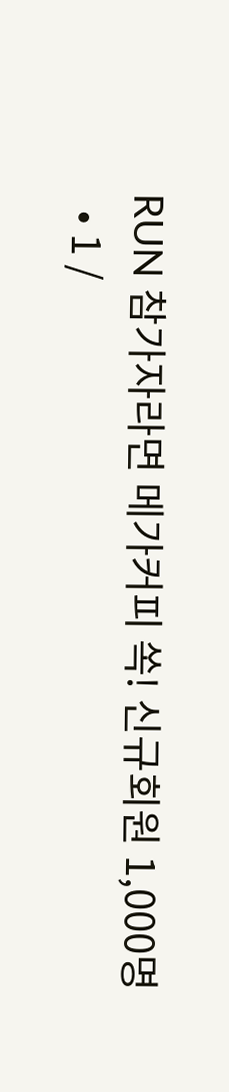RUN 참가자라면 메가커피 쏙! 신규회원 1,000명
  • 1 /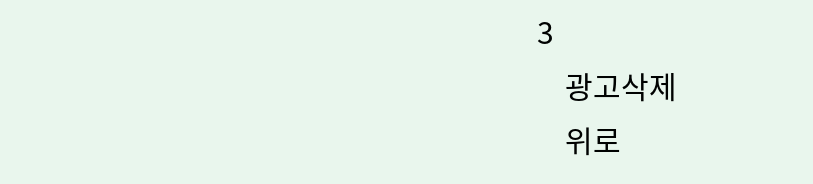3
    광고삭제
    위로